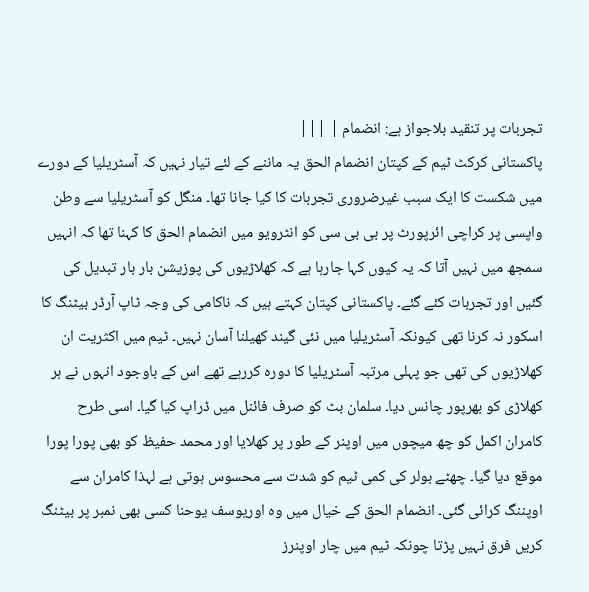تجربات پر تنقید بلاجواز ہے: انضمام | |||
پاکستانی کرکٹ ٹیم کے کپتان انضمام الحق یہ ماننے کے لئے تیار نہیں کہ آسٹریلیا کے دورے میں شکست کا ایک سبب غیرضروری تجربات کا کیا جانا تھا۔ منگل کو آسٹریلیا سے وطن واپسی پر کراچی ائرپورٹ پر بی بی سی کو انٹرویو میں انضمام الحق کا کہنا تھا کہ انہیں سمجھ میں نہیں آتا کہ یہ کیوں کہا جارہا ہے کہ کھلاڑیوں کی پوزیشن بار بار تبدیل کی گئیں اور تجربات کئے گئے۔ پاکستانی کپتان کہتے ہیں کہ ناکامی کی وجہ ٹاپ آرڈر بیٹنگ کا اسکور نہ کرنا تھی کیونکہ آسٹریلیا میں نئی گیند کھیلنا آسان نہیں۔ ٹیم میں اکثریت ان کھلاڑیوں کی تھی جو پہلی مرتبہ آسٹریلیا کا دورہ کررہے تھے اس کے باوجود انہوں نے ہر کھلاڑی کو بھرپور چانس دیا۔ سلمان بٹ کو صرف فائنل میں ڈراپ کیا گیا۔ اسی طرح کامران اکمل کو چھ میچوں میں اوپنر کے طور پر کھلایا اور محمد حفیظ کو بھی پورا پورا موقع دیا گیا۔ چھٹے بولر کی کمی ٹیم کو شدت سے محسوس ہوتی ہے لہذا کامران سے اوپننگ کرائی گئی۔ انضمام الحق کے خیال میں وہ اوریوسف یوحنا کسی بھی نمبر پر بیٹنگ کریں فرق نہیں پڑتا چونکہ ٹیم میں چار اوپنرز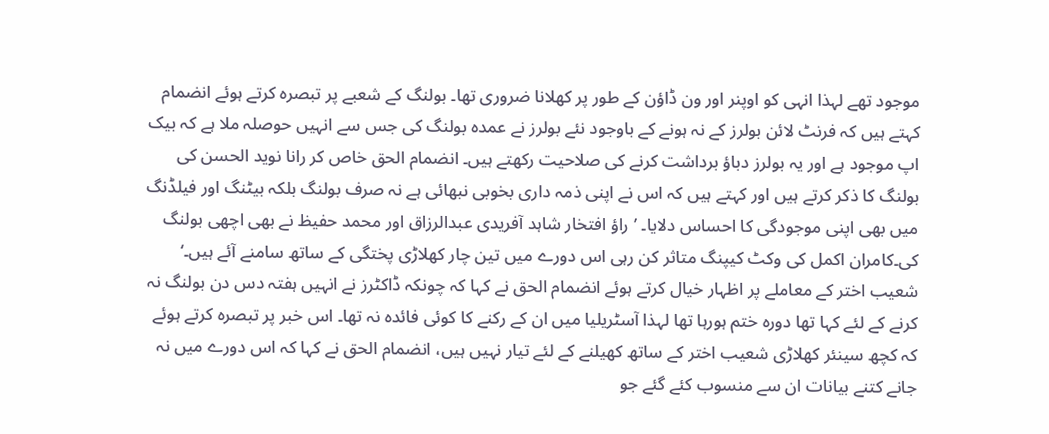موجود تھے لہذا انہی کو اوپنر اور ون ڈاؤن کے طور پر کھلانا ضروری تھا۔ بولنگ کے شعبے پر تبصرہ کرتے ہوئے انضمام کہتے ہیں کہ فرنٹ لائن بولرز کے نہ ہونے کے باوجود نئے بولرز نے عمدہ بولنگ کی جس سے انہیں حوصلہ ملا ہے کہ بیک اپ موجود ہے اور یہ بولرز دباؤ برداشت کرنے کی صلاحیت رکھتے ہیں۔ انضمام الحق خاص کر رانا نوید الحسن کی بولنگ کا ذکر کرتے ہیں اور کہتے ہیں کہ اس نے اپنی ذمہ داری بخوبی نبھائی ہے نہ صرف بولنگ بلکہ بیٹنگ اور فیلڈنگ میں بھی اپنی موجودگی کا احساس دلایا۔ ’راؤ افتخار شاہد آفریدی عبدالرزاق اور محمد حفیظ نے بھی اچھی بولنگ کی۔کامران اکمل کی وکٹ کیپنگ متاثر کن رہی اس دورے میں تین چار کھلاڑی پختگی کے ساتھ سامنے آئے ہیں۔‘ شعیب اختر کے معاملے پر اظہار خیال کرتے ہوئے انضمام الحق نے کہا کہ چونکہ ڈاکٹرز نے انہیں ہفتہ دس دن بولنگ نہ کرنے کے لئے کہا تھا دورہ ختم ہورہا تھا لہذا آسٹریلیا میں ان کے رکنے کا کوئی فائدہ نہ تھا۔ اس خبر پر تبصرہ کرتے ہوئے کہ کچھ سینئر کھلاڑی شعیب اختر کے ساتھ کھیلنے کے لئے تیار نہیں ہیں، انضمام الحق نے کہا کہ اس دورے میں نہ جانے کتنے بیانات ان سے منسوب کئے گئے جو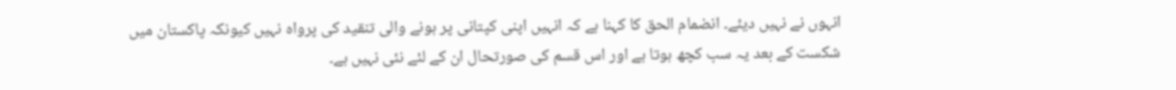انہوں نے نہیں دیئے۔ انضمام الحق کا کہنا ہے کہ انہیں اپنی کپتانی پر ہونے والی تنقید کی پرواہ نہیں کیونکہ پاکستان میں شکست کے بعد یہ سب کچھ ہوتا ہے اور اس قسم کی صورتحال ان کے لئے نئی نہیں ہے۔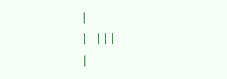|
| |||
|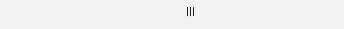|||